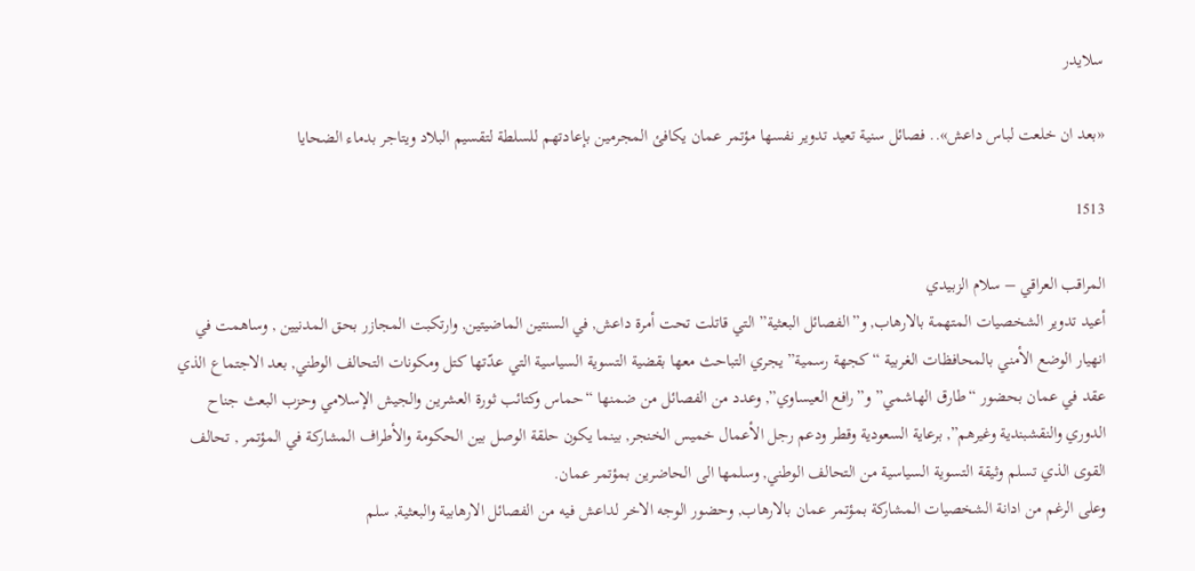سلايدر

«بعد ان خلعت لباس داعش».. فصائل سنية تعيد تدوير نفسها مؤتمر عمان يكافئ المجرمين بإعادتهم للسلطة لتقسيم البلاد ويتاجر بدماء الضحايا

1513

المراقب العراقي – سلام الزبيدي
أعيد تدوير الشخصيات المتهمة بالارهاب, و”الفصائل البعثية” التي قاتلت تحت أمرة داعش, في السنتين الماضيتين, وارتكبت المجازر بحق المدنيين , وساهمت في انهيار الوضع الأمني بالمحافظات الغربية “كجهة رسمية” يجري التباحث معها بقضية التسوية السياسية التي عدّتها كتل ومكونات التحالف الوطني, بعد الاجتماع الذي عقد في عمان بحضور “طارق الهاشمي” و”رافع العيساوي”, وعدد من الفصائل من ضمنها “حماس وكتائب ثورة العشرين والجيش الإسلامي وحزب البعث جناح الدوري والنقشبندية وغيرهم”, برعاية السعودية وقطر ودعم رجل الأعمال خميس الخنجر, بينما يكون حلقة الوصل بين الحكومة والأطراف المشاركة في المؤتمر , تحالف القوى الذي تسلم وثيقة التسوية السياسية من التحالف الوطني, وسلمها الى الحاضرين بمؤتمر عمان.
وعلى الرغم من ادانة الشخصيات المشاركة بمؤتمر عمان بالارهاب, وحضور الوجه الاخر لداعش فيه من الفصائل الارهابية والبعثية, سلم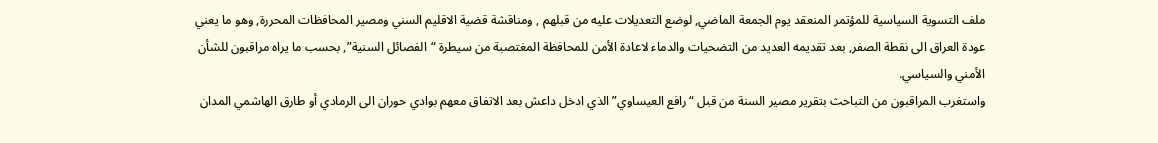ملف التسوية السياسية للمؤتمر المنعقد يوم الجمعة الماضي, لوضع التعديلات عليه من قبلهم , ومناقشة قضية الاقليم السني ومصير المحافظات المحررة, وهو ما يعني عودة العراق الى نقطة الصفر, بعد تقديمه العديد من التضحيات والدماء لاعادة الأمن للمحافظة المغتصبة من سيطرة “الفصائل السنية”, بحسب ما يراه مراقبون للشأن الأمني والسياسي.
واستغرب المراقبون من التباحث بتقرير مصير السنة من قبل “رافع العيساوي” الذي ادخل داعش بعد الاتفاق معهم بوادي حوران الى الرمادي أو طارق الهاشمي المدان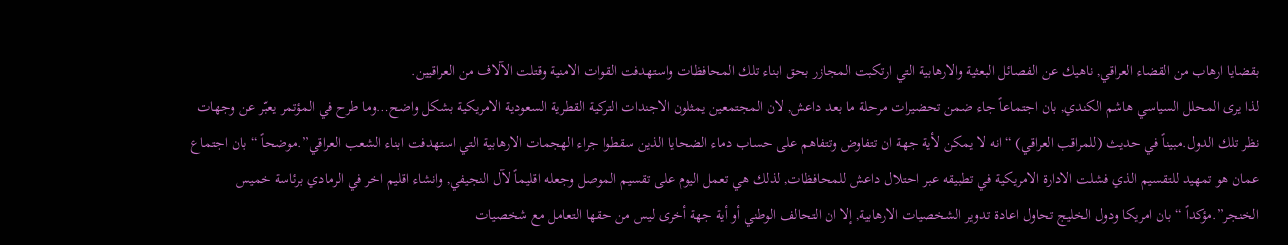بقضايا ارهاب من القضاء العراقي, ناهيك عن الفصائل البعثية والارهابية التي ارتكبت المجازر بحق ابناء تلك المحافظات واستهدفت القوات الامنية وقتلت الآلاف من العراقيين.
لذا يرى المحلل السياسي هاشم الكندي, بان اجتماعاً جاء ضمن تحضيرات مرحلة ما بعد داعش, لان المجتمعين يمثلون الاجندات التركية القطرية السعودية الامريكية بشكل واضح…وما طرح في المؤتمر يعبّر عن وجهات نظر تلك الدول.مبيناً في حديث (للمراقب العراقي) “انه لا يمكن لأية جهة ان تتفاوض وتتفاهم على حساب دماء الضحايا الذين سقطوا جراء الهجمات الارهابية التي استهدفت ابناء الشعب العراقي”.موضحاً “بان اجتماع عمان هو تمهيد للتقسيم الذي فشلت الادارة الامريكية في تطبيقه عبر احتلال داعش للمحافظات, لذلك هي تعمل اليوم على تقسيم الموصل وجعله اقليماً لآل النجيفي, وانشاء اقليم اخر في الرمادي برئاسة خميس الخنجر”.مؤكداً “بان امريكا ودول الخليج تحاول اعادة تدوير الشخصيات الارهابية, إلا ان التحالف الوطني أو أية جهة أخرى ليس من حقها التعامل مع شخصيات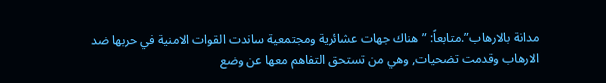مدانة بالارهاب”.متابعاً: ” هناك جهات عشائرية ومجتمعية ساندت القوات الامنية في حربها ضد الارهاب وقدمت تضحيات, وهي من تستحق التفاهم معها عن وضع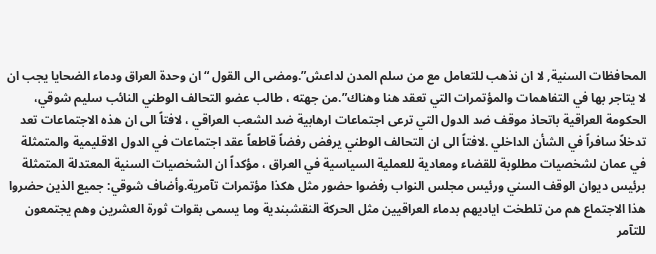المحافظات السنية, لا ان نذهب للتعامل مع من سلم المدن لداعش”.ومضى الى القول “ان وحدة العراق ودماء الضحايا يجب ان لا يتاجر بها في التفاهمات والمؤتمرات التي تعقد هنا وهناك”.من جهته ، طالب عضو التحالف الوطني النائب سليم شوقي، الحكومة العراقية باتحاذ موقف ضد الدول التي ترعى اجتماعات ارهابية ضد الشعب العراقي ، لافتاً الى ان هذه الاجتماعات تعد تدخلاً سافراً في الشأن الداخلي .لافتاً الى ان التحالف الوطني يرفض رفضاً قاطعاً عقد اجتماعات في الدول الاقليمية والمتمثلة في عمان لشخصيات مطلوبة للقضاء ومعادية للعملية السياسية في العراق ، مؤكداً ان الشخصيات السنية المعتدلة المتمثلة برئيس ديوان الوقف السني ورئيس مجلس النواب رفضوا حضور مثل هكذا مؤتمرات تآمرية.وأضاف شوقي: جميع الذين حضروا هذا الاجتماع هم من تلطخت اياديهم بدماء العراقيين مثل الحركة النقشبندية وما يسمى بقوات ثورة العشرين وهم يجتمعون للتآمر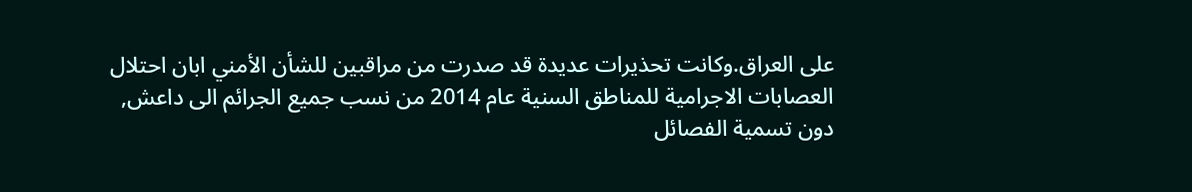على العراق.وكانت تحذيرات عديدة قد صدرت من مراقبين للشأن الأمني ابان احتلال العصابات الاجرامية للمناطق السنية عام 2014 من نسب جميع الجرائم الى داعش, دون تسمية الفصائل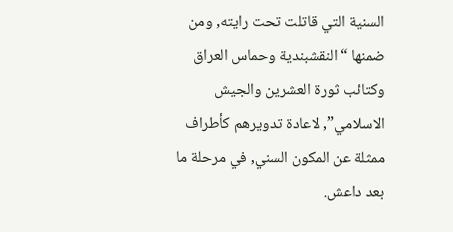السنية التي قاتلت تحت رايته, ومن ضمنها “النقشبندية وحماس العراق وكتائب ثورة العشرين والجيش الاسلامي”, لاعادة تدويرهم كأطراف ممثلة عن المكون السني, في مرحلة ما بعد داعش.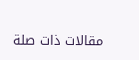مقالات ذات صلة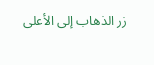زر الذهاب إلى الأعلى